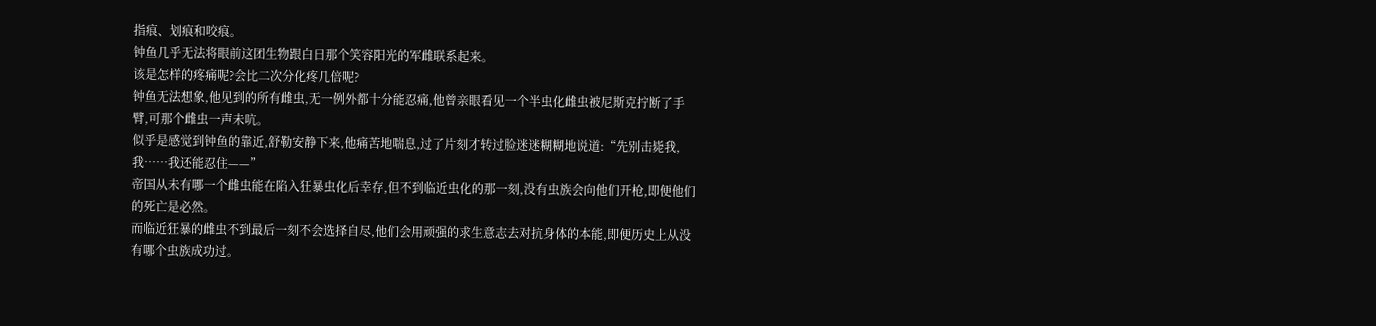指痕、划痕和咬痕。
钟鱼几乎无法将眼前这团生物跟白日那个笑容阳光的军雌联系起来。
该是怎样的疼痛呢?会比二次分化疼几倍呢?
钟鱼无法想象,他见到的所有雌虫,无一例外都十分能忍痛,他曾亲眼看见一个半虫化雌虫被尼斯克拧断了手臂,可那个雌虫一声未吭。
似乎是感觉到钟鱼的靠近,舒勒安静下来,他痛苦地喘息,过了片刻才转过脸迷迷糊糊地说道:“先别击毙我,我……我还能忍住——”
帝国从未有哪一个雌虫能在陷入狂暴虫化后幸存,但不到临近虫化的那一刻,没有虫族会向他们开枪,即便他们的死亡是必然。
而临近狂暴的雌虫不到最后一刻不会选择自尽,他们会用顽强的求生意志去对抗身体的本能,即便历史上从没有哪个虫族成功过。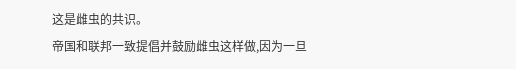这是雌虫的共识。
帝国和联邦一致提倡并鼓励雌虫这样做,因为一旦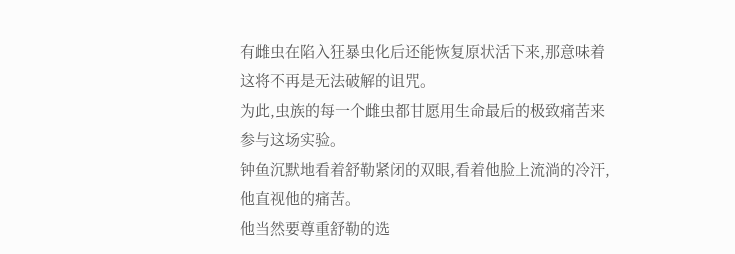有雌虫在陷入狂暴虫化后还能恢复原状活下来,那意味着这将不再是无法破解的诅咒。
为此,虫族的每一个雌虫都甘愿用生命最后的极致痛苦来参与这场实验。
钟鱼沉默地看着舒勒紧闭的双眼,看着他脸上流淌的冷汗,他直视他的痛苦。
他当然要尊重舒勒的选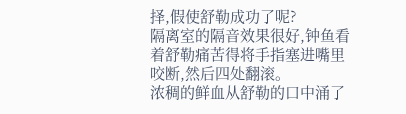择,假使舒勒成功了呢?
隔离室的隔音效果很好,钟鱼看着舒勒痛苦得将手指塞进嘴里咬断,然后四处翻滚。
浓稠的鲜血从舒勒的口中涌了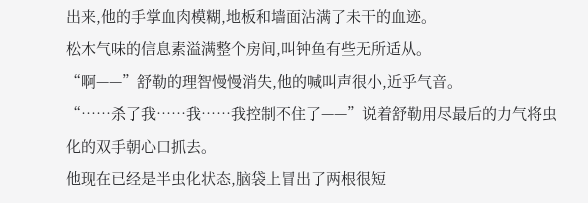出来,他的手掌血肉模糊,地板和墙面沾满了未干的血迹。
松木气味的信息素溢满整个房间,叫钟鱼有些无所适从。
“啊——”舒勒的理智慢慢消失,他的喊叫声很小,近乎气音。
“……杀了我……我……我控制不住了——”说着舒勒用尽最后的力气将虫化的双手朝心口抓去。
他现在已经是半虫化状态,脑袋上冒出了两根很短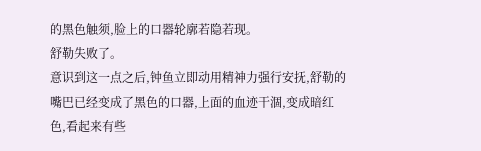的黑色触须,脸上的口器轮廓若隐若现。
舒勒失败了。
意识到这一点之后,钟鱼立即动用精神力强行安抚,舒勒的嘴巴已经变成了黑色的口器,上面的血迹干涸,变成暗红色,看起来有些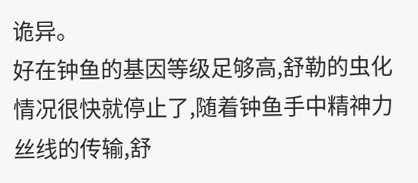诡异。
好在钟鱼的基因等级足够高,舒勒的虫化情况很快就停止了,随着钟鱼手中精神力丝线的传输,舒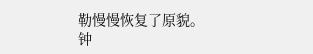勒慢慢恢复了原貌。
钟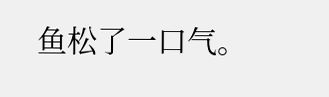鱼松了一口气。